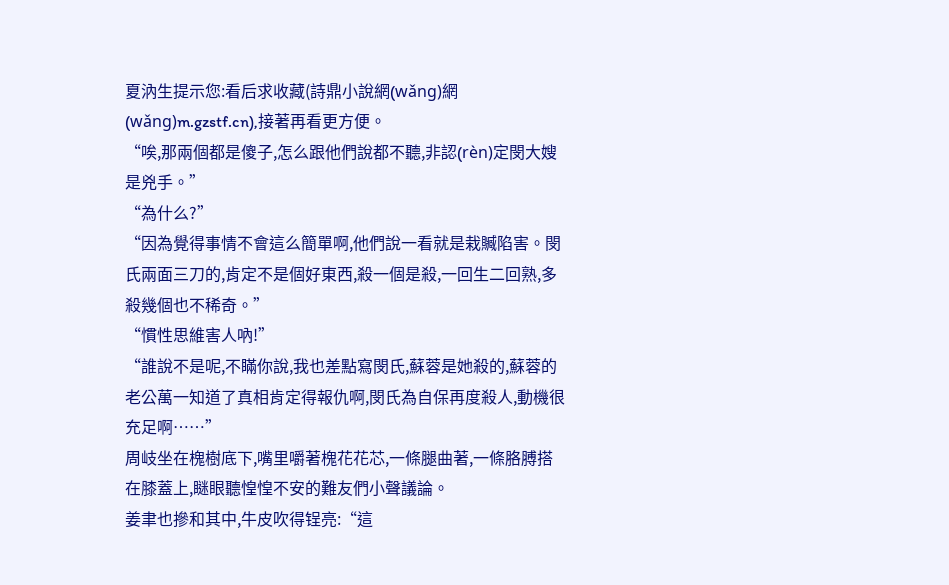夏汭生提示您:看后求收藏(詩鼎小說網(wǎng)網(wǎng)m.gzstf.cn),接著再看更方便。
“唉,那兩個都是傻子,怎么跟他們說都不聽,非認(rèn)定閔大嫂是兇手。”
“為什么?”
“因為覺得事情不會這么簡單啊,他們說一看就是栽贓陷害。閔氏兩面三刀的,肯定不是個好東西,殺一個是殺,一回生二回熟,多殺幾個也不稀奇。”
“慣性思維害人吶!”
“誰說不是呢,不瞞你說,我也差點寫閔氏,蘇蓉是她殺的,蘇蓉的老公萬一知道了真相肯定得報仇啊,閔氏為自保再度殺人,動機很充足啊……”
周岐坐在槐樹底下,嘴里嚼著槐花花芯,一條腿曲著,一條胳膊搭在膝蓋上,瞇眼聽惶惶不安的難友們小聲議論。
姜聿也摻和其中,牛皮吹得锃亮:“這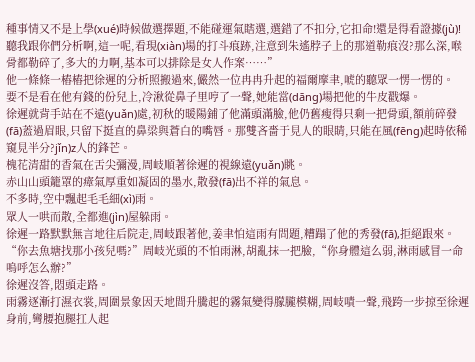種事情又不是上學(xué)時候做選擇題,不能碰運氣瞎選,選錯了不扣分,它扣命!還是得看證據(jù)!聽我跟你們分析啊,這一呢,看現(xiàn)場的打斗痕跡,注意到朱遙脖子上的那道勒痕沒?那么深,喉骨都勒碎了,多大的力啊,基本可以排除是女人作案……”
他一條條一樁樁把徐遲的分析照搬過來,儼然一位冉冉升起的福爾摩聿,唬的聽眾一愣一愣的。
要不是看在他有錢的份兒上,冷湫從鼻子里哼了一聲,她能當(dāng)場把他的牛皮戳爆。
徐遲就背手站在不遠(yuǎn)處,初秋的暖陽鋪了他滿頭滿臉,他仍舊瘦得只剩一把骨頭,額前碎發(fā)蓋過眉眼,只留下挺直的鼻梁與蒼白的嘴唇。那雙吝嗇于見人的眼睛,只能在風(fēng)起時依稀窺見半分?jǐn)z人的鋒芒。
槐花清甜的香氣在舌尖彌漫,周岐順著徐遲的視線遠(yuǎn)眺。
赤山山頭籠罩的瘴氣厚重如凝固的墨水,散發(fā)出不祥的氣息。
不多時,空中飄起毛毛細(xì)雨。
眾人一哄而散,全都進(jìn)屋躲雨。
徐遲一路默默無言地往后院走,周岐跟著他,姜聿怕這雨有問題,糟蹋了他的秀發(fā),拒絕跟來。
“你去魚塘找那小孩兒嗎?”周岐光頭的不怕雨淋,胡亂抹一把臉,“你身體這么弱,淋雨感冒一命嗚呼怎么辦?”
徐遲沒答,悶頭走路。
雨霧逐漸打濕衣裳,周圍景象因天地間升騰起的霧氣變得朦朧模糊,周岐嘖一聲,飛跨一步掠至徐遲身前,彎腰抱腿扛人起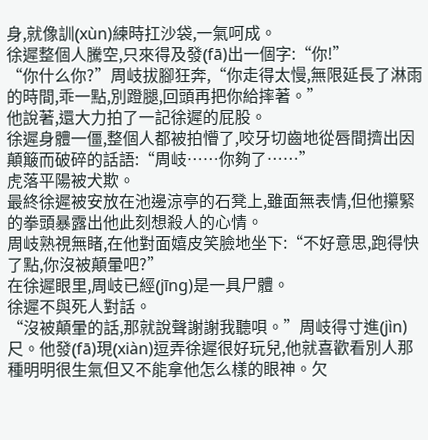身,就像訓(xùn)練時扛沙袋,一氣呵成。
徐遲整個人騰空,只來得及發(fā)出一個字:“你!”
“你什么你?”周岐拔腳狂奔,“你走得太慢,無限延長了淋雨的時間,乖一點,別蹬腿,回頭再把你給摔著。”
他說著,還大力拍了一記徐遲的屁股。
徐遲身體一僵,整個人都被拍懵了,咬牙切齒地從唇間擠出因顛簸而破碎的話語:“周岐……你夠了……”
虎落平陽被犬欺。
最終徐遲被安放在池邊涼亭的石凳上,雖面無表情,但他攥緊的拳頭暴露出他此刻想殺人的心情。
周岐熟視無睹,在他對面嬉皮笑臉地坐下:“不好意思,跑得快了點,你沒被顛暈吧?”
在徐遲眼里,周岐已經(jīng)是一具尸體。
徐遲不與死人對話。
“沒被顛暈的話,那就說聲謝謝我聽唄。”周岐得寸進(jìn)尺。他發(fā)現(xiàn)逗弄徐遲很好玩兒,他就喜歡看別人那種明明很生氣但又不能拿他怎么樣的眼神。欠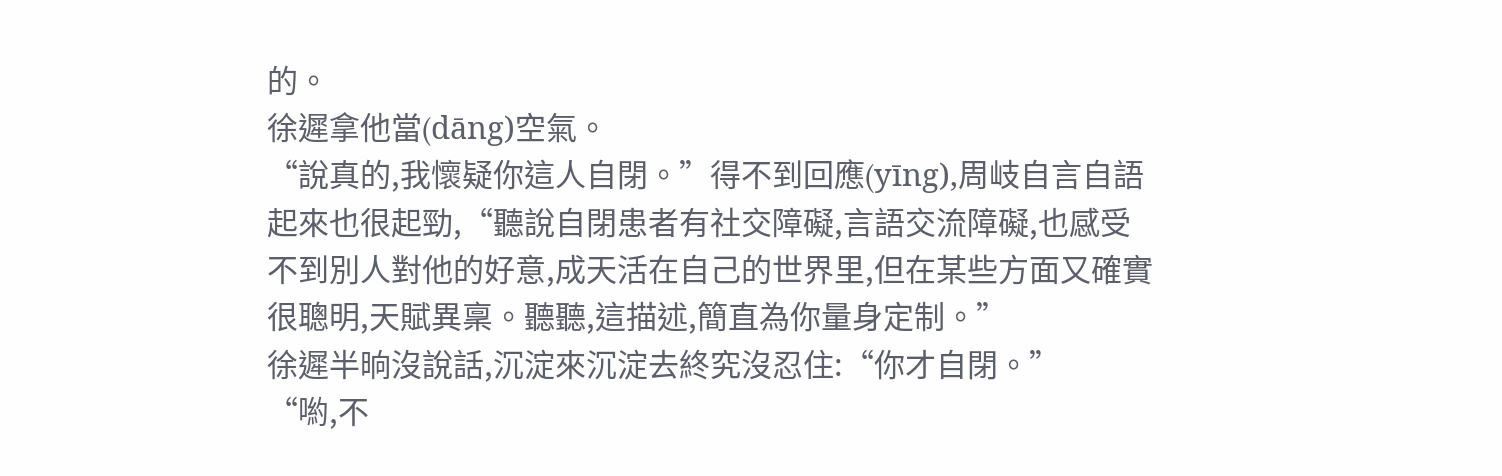的。
徐遲拿他當(dāng)空氣。
“說真的,我懷疑你這人自閉。”得不到回應(yīng),周岐自言自語起來也很起勁,“聽說自閉患者有社交障礙,言語交流障礙,也感受不到別人對他的好意,成天活在自己的世界里,但在某些方面又確實很聰明,天賦異稟。聽聽,這描述,簡直為你量身定制。”
徐遲半晌沒說話,沉淀來沉淀去終究沒忍住:“你才自閉。”
“喲,不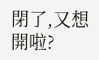閉了,又想開啦?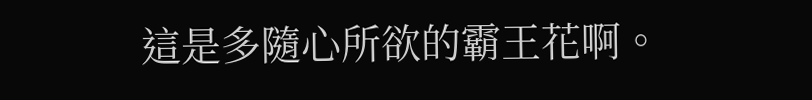這是多隨心所欲的霸王花啊。